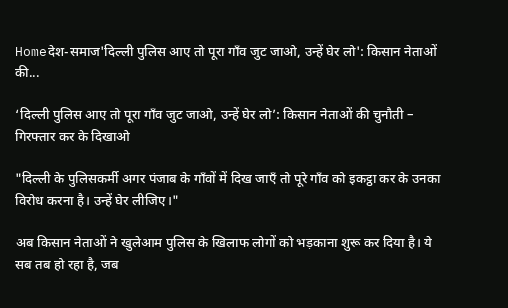Homeदेश-समाज'दिल्ली पुलिस आए तो पूरा गाँव जुट जाओ, उन्हें घेर लो': किसान नेताओं की...

‘दिल्ली पुलिस आए तो पूरा गाँव जुट जाओ, उन्हें घेर लो’: किसान नेताओं की चुनौती – गिरफ्तार कर के दिखाओ

"दिल्ली के पुलिसकर्मी अगर पंजाब के गाँवों में दिख जाएँ तो पूरे गाँव को इकट्ठा कर के उनका विरोध करना है। उन्हें घेर लीजिए।"

अब किसान नेताओं ने खुलेआम पुलिस के खिलाफ लोगों को भड़काना शुरू कर दिया है। ये सब तब हो रहा है, जब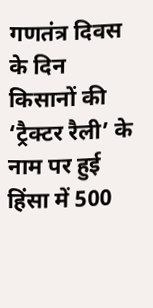गणतंत्र दिवस के दिन किसानों की ‘ट्रैक्टर रैली’ के नाम पर हुई हिंसा में 500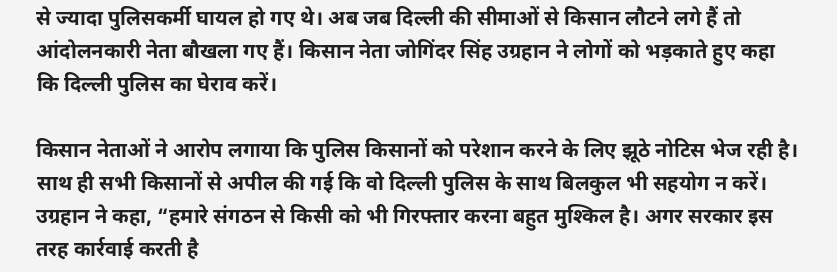से ज्यादा पुलिसकर्मी घायल हो गए थे। अब जब दिल्ली की सीमाओं से किसान लौटने लगे हैं तो आंदोलनकारी नेता बौखला गए हैं। किसान नेता जोगिंदर सिंह उग्रहान ने लोगों को भड़काते हुए कहा कि दिल्ली पुलिस का घेराव करें।

किसान नेताओं ने आरोप लगाया कि पुलिस किसानों को परेशान करने के लिए झूठे नोटिस भेज रही है। साथ ही सभी किसानों से अपील की गई कि वो दिल्ली पुलिस के साथ बिलकुल भी सहयोग न करें। उग्रहान ने कहा, “हमारे संगठन से किसी को भी गिरफ्तार करना बहुत मुश्किल है। अगर सरकार इस तरह कार्रवाई करती है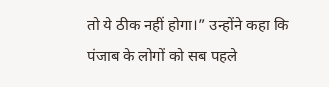तो ये ठीक नहीं होगा।” उन्होंने कहा कि पंजाब के लोगों को सब पहले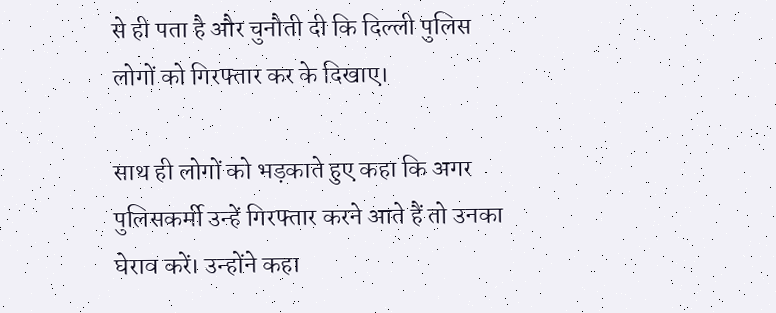से ही पता है और चुनौती दी कि दिल्ली पुलिस लोगों को गिरफ्तार कर के दिखाए।

साथ ही लोगों को भड़काते हुए कहा कि अगर पुलिसकर्मी उन्हें गिरफ्तार करने आते हैं तो उनका घेराव करें। उन्होंने कहा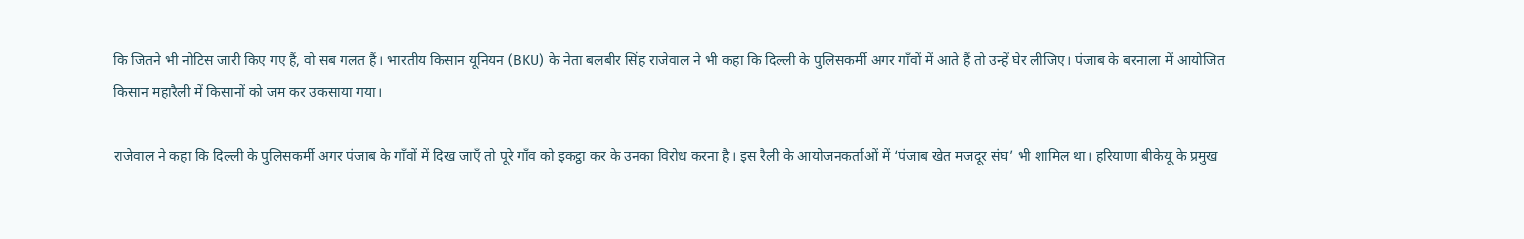कि जितने भी नोटिस जारी किए गए हैं, वो सब गलत हैं। भारतीय किसान यूनियन (BKU) के नेता बलबीर सिंह राजेवाल ने भी कहा कि दिल्ली के पुलिसकर्मी अगर गाँवों में आते हैं तो उन्हें घेर लीजिए। पंजाब के बरनाला में आयोजित किसान महारैली में किसानों को जम कर उकसाया गया।

राजेवाल ने कहा कि दिल्ली के पुलिसकर्मी अगर पंजाब के गाँवों में दिख जाएँ तो पूरे गाँव को इकट्ठा कर के उनका विरोध करना है। इस रैली के आयोजनकर्ताओं में ‘पंजाब खेत मजदूर संघ’ भी शामिल था। हरियाणा बीकेयू के प्रमुख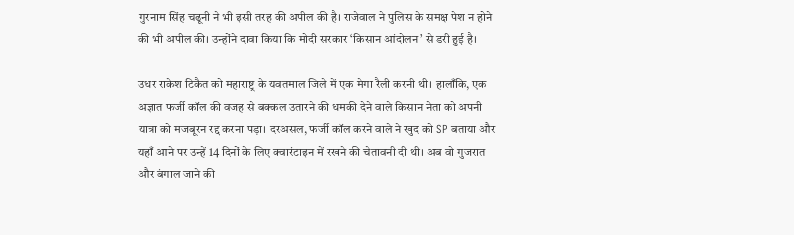गुरनाम सिंह चढूनी ने भी इसी तरह की अपील की है। राजेवाल ने पुलिस के समक्ष पेश न होने की भी अपील की। उन्होंने दावा किया कि मोदी सरकार ‘किसान आंदोलन’ से डरी हुई है।

उधर राकेश टिकैत को महाराष्ट्र के यवतमाल जिले में एक मेगा रैली करनी थी। हालाँकि, एक अज्ञात फर्जी कॉल की वजह से बक्कल उतारने की धमकी देने वाले किसान नेता को अपनी यात्रा को मजबूरन रद्द करना पड़ा। दरअसल, फर्जी कॉल करने वाले ने खुद को SP बताया और यहाँ आने पर उन्हें 14 दिनों के लिए क्वारंटाइन में रखने की चेतावनी दी थी। अब वो गुजरात और बंगाल जाने की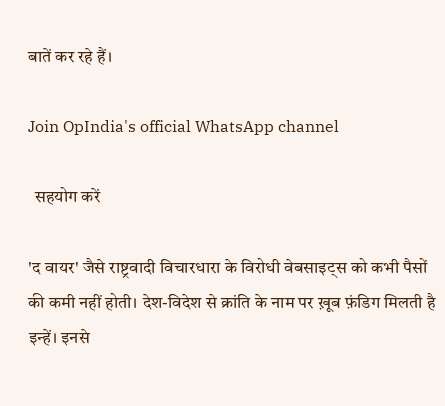बातें कर रहे हैं।

Join OpIndia's official WhatsApp channel

  सहयोग करें

'द वायर' जैसे राष्ट्रवादी विचारधारा के विरोधी वेबसाइट्स को कभी पैसों की कमी नहीं होती। देश-विदेश से क्रांति के नाम पर ख़ूब फ़ंडिग मिलती है इन्हें। इनसे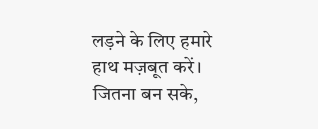लड़ने के लिए हमारे हाथ मज़बूत करें। जितना बन सके,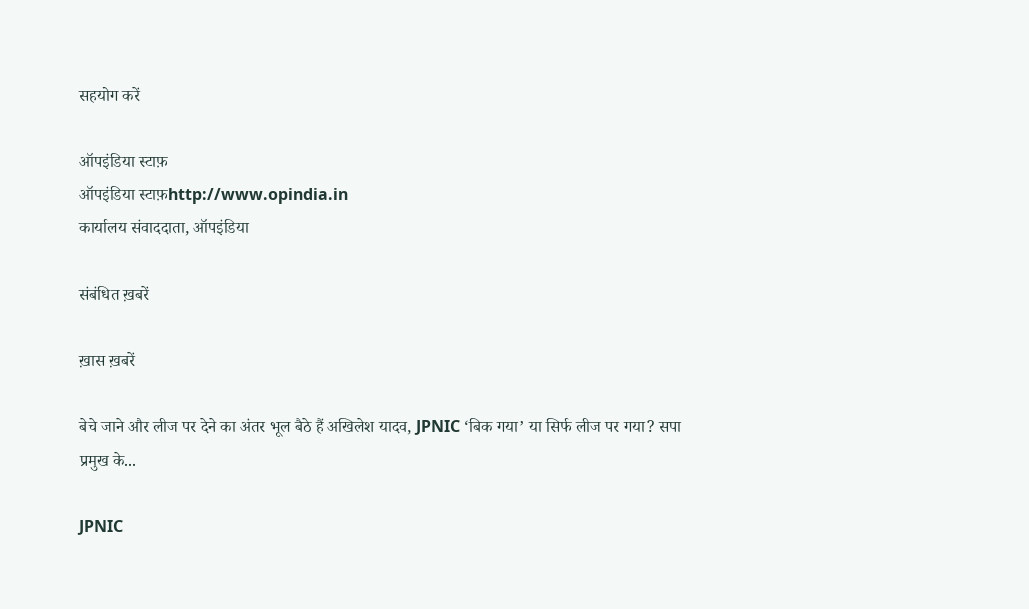सहयोग करें

ऑपइंडिया स्टाफ़
ऑपइंडिया स्टाफ़http://www.opindia.in
कार्यालय संवाददाता, ऑपइंडिया

संबंधित ख़बरें

ख़ास ख़बरें

बेचे जाने और लीज पर देने का अंतर भूल बैठे हैं अखिलेश यादव, JPNIC ‘बिक गया’ या सिर्फ लीज पर गया? सपा प्रमुख के...

JPNIC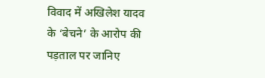विवाद में अखिलेश यादव के ‘बेचने’ के आरोप की पड़ताल पर जानिए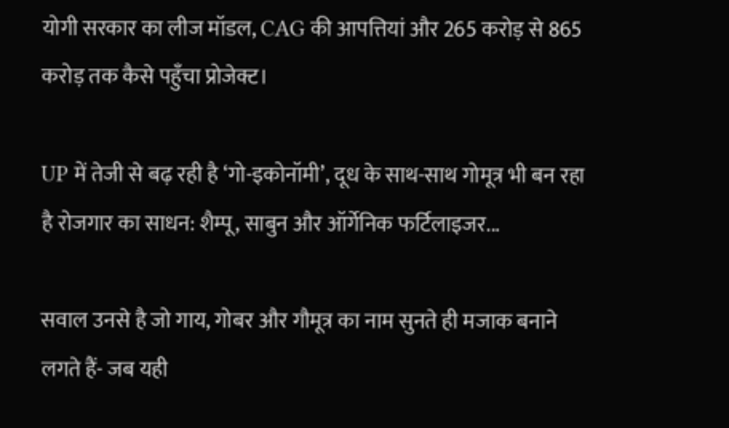योगी सरकार का लीज मॉडल, CAG की आपत्तियां और 265 करोड़ से 865 करोड़ तक कैसे पहुँचा प्रोजेक्ट।

UP में तेजी से बढ़ रही है ‘गो-इकोनॉमी’, दूध के साथ-साथ गोमूत्र भी बन रहा है रोजगार का साधन: शैम्पू, साबुन और ऑर्गेनिक फर्टिलाइजर...

सवाल उनसे है जो गाय, गोबर और गौमूत्र का नाम सुनते ही मजाक बनाने लगते हैं- जब यही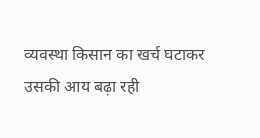व्यवस्था किसान का खर्च घटाकर उसकी आय बढ़ा रही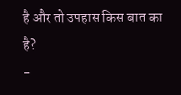है और तो उपहास किस बात का है?
-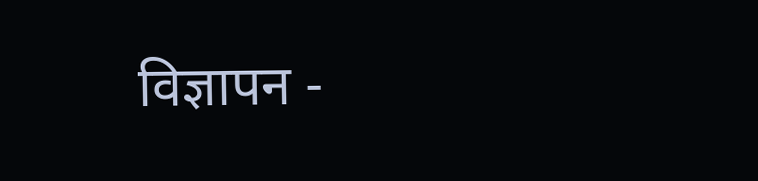विज्ञापन -